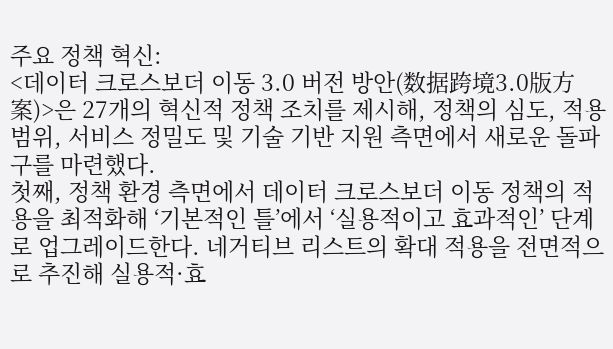주요 정책 혁신:
<데이터 크로스보더 이동 3.0 버전 방안(数据跨境3.0版方案)>은 27개의 혁신적 정책 조치를 제시해, 정책의 심도, 적용 범위, 서비스 정밀도 및 기술 기반 지원 측면에서 새로운 돌파구를 마련했다.
첫째, 정책 환경 측면에서 데이터 크로스보더 이동 정책의 적용을 최적화해 ‘기본적인 틀’에서 ‘실용적이고 효과적인’ 단계로 업그레이드한다. 네거티브 리스트의 확대 적용을 전면적으로 추진해 실용적·효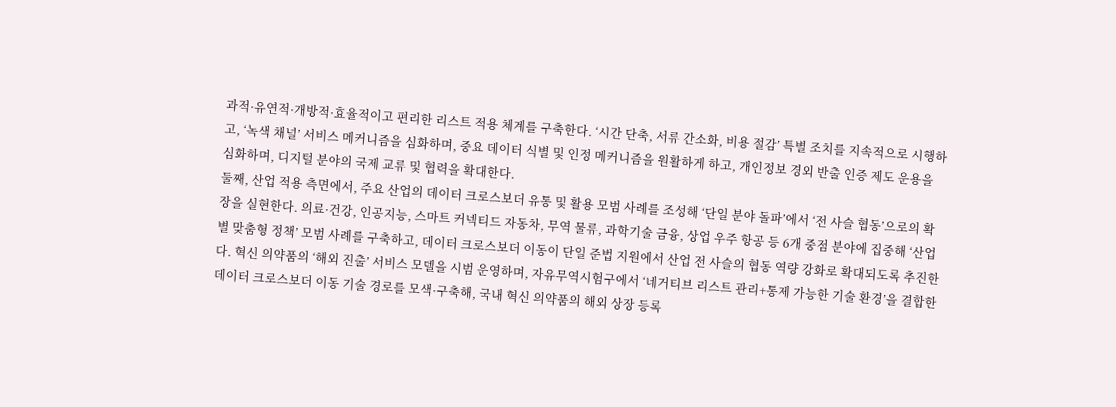과적·유연적·개방적·효율적이고 편리한 리스트 적용 체계를 구축한다. ‘시간 단축, 서류 간소화, 비용 절감’ 특별 조치를 지속적으로 시행하고, ‘녹색 채널’ 서비스 메커니즘을 심화하며, 중요 데이터 식별 및 인정 메커니즘을 원활하게 하고, 개인정보 경외 반출 인증 제도 운용을 심화하며, 디지털 분야의 국제 교류 및 협력을 확대한다.
둘째, 산업 적용 측면에서, 주요 산업의 데이터 크로스보더 유통 및 활용 모범 사례를 조성해 ‘단일 분야 돌파’에서 ‘전 사슬 협동’으로의 확장을 실현한다. 의료·건강, 인공지능, 스마트 커넥티드 자동차, 무역 물류, 과학기술 금융, 상업 우주 항공 등 6개 중점 분야에 집중해 ‘산업별 맞춤형 정책’ 모범 사례를 구축하고, 데이터 크로스보더 이동이 단일 준법 지원에서 산업 전 사슬의 협동 역량 강화로 확대되도록 추진한다. 혁신 의약품의 ‘해외 진출’ 서비스 모델을 시범 운영하며, 자유무역시험구에서 ‘네거티브 리스트 관리+통제 가능한 기술 환경’을 결합한 데이터 크로스보더 이동 기술 경로를 모색·구축해, 국내 혁신 의약품의 해외 상장 등록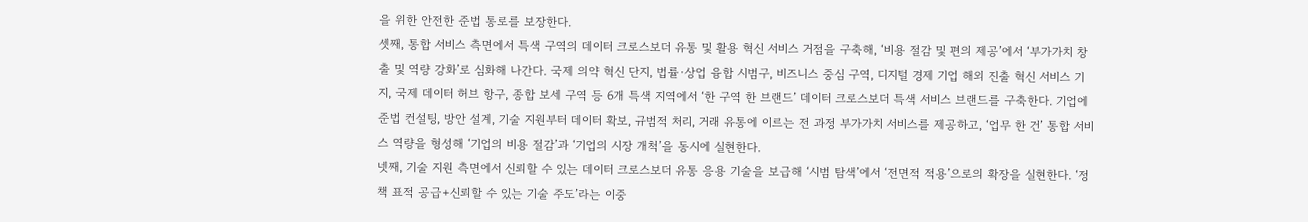을 위한 안전한 준법 통로를 보장한다.
셋째, 통합 서비스 측면에서 특색 구역의 데이터 크로스보더 유통 및 활용 혁신 서비스 거점을 구축해, ‘비용 절감 및 편의 제공’에서 ‘부가가치 창출 및 역량 강화’로 심화해 나간다. 국제 의약 혁신 단지, 법률·상업 융합 시범구, 비즈니스 중심 구역, 디지털 경제 기업 해외 진출 혁신 서비스 기지, 국제 데이터 허브 항구, 종합 보세 구역 등 6개 특색 지역에서 ‘한 구역 한 브랜드’ 데이터 크로스보더 특색 서비스 브랜드를 구축한다. 기업에 준법 컨설팅, 방안 설계, 기술 지원부터 데이터 확보, 규범적 처리, 거래 유통에 이르는 전 과정 부가가치 서비스를 제공하고, ‘업무 한 건’ 통합 서비스 역량을 형성해 ‘기업의 비용 절감’과 ‘기업의 시장 개척’을 동시에 실현한다.
넷째, 기술 지원 측면에서 신뢰할 수 있는 데이터 크로스보더 유통 응용 기술을 보급해 ‘시범 탐색’에서 ‘전면적 적용’으로의 확장을 실현한다. ‘정책 표적 공급+신뢰할 수 있는 기술 주도’라는 이중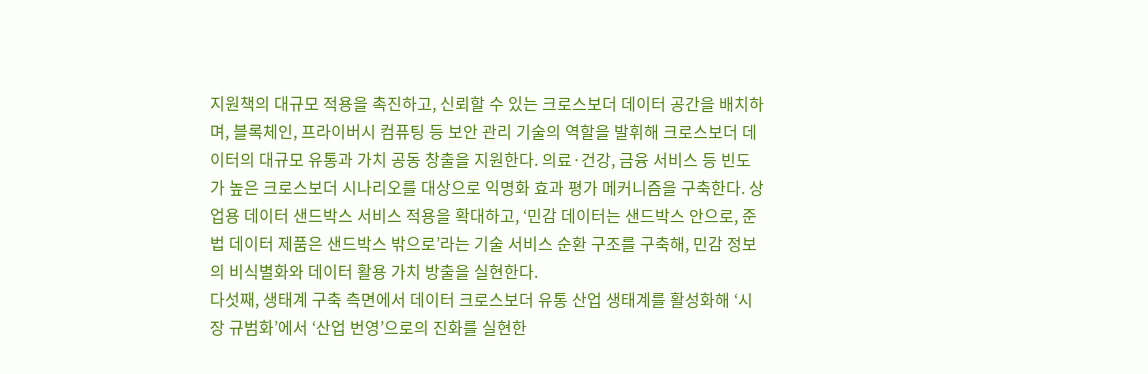지원책의 대규모 적용을 촉진하고, 신뢰할 수 있는 크로스보더 데이터 공간을 배치하며, 블록체인, 프라이버시 컴퓨팅 등 보안 관리 기술의 역할을 발휘해 크로스보더 데이터의 대규모 유통과 가치 공동 창출을 지원한다. 의료·건강, 금융 서비스 등 빈도가 높은 크로스보더 시나리오를 대상으로 익명화 효과 평가 메커니즘을 구축한다. 상업용 데이터 샌드박스 서비스 적용을 확대하고, ‘민감 데이터는 샌드박스 안으로, 준법 데이터 제품은 샌드박스 밖으로’라는 기술 서비스 순환 구조를 구축해, 민감 정보의 비식별화와 데이터 활용 가치 방출을 실현한다.
다섯째, 생태계 구축 측면에서 데이터 크로스보더 유통 산업 생태계를 활성화해 ‘시장 규범화’에서 ‘산업 번영’으로의 진화를 실현한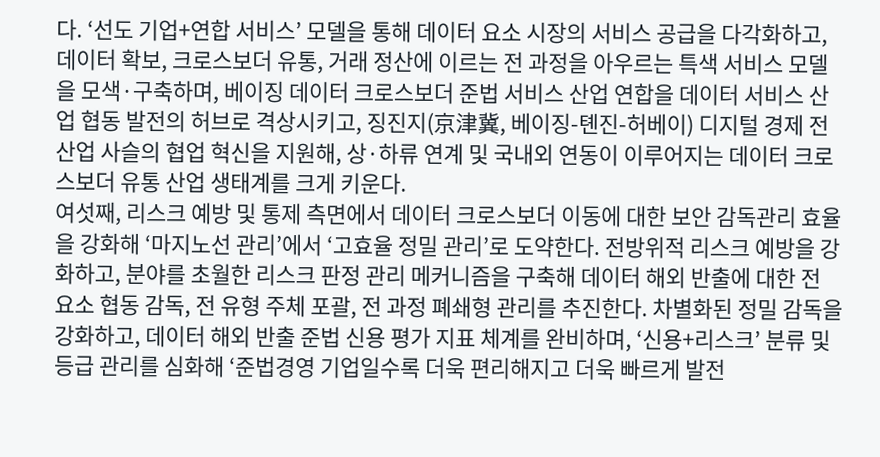다. ‘선도 기업+연합 서비스’ 모델을 통해 데이터 요소 시장의 서비스 공급을 다각화하고, 데이터 확보, 크로스보더 유통, 거래 정산에 이르는 전 과정을 아우르는 특색 서비스 모델을 모색·구축하며, 베이징 데이터 크로스보더 준법 서비스 산업 연합을 데이터 서비스 산업 협동 발전의 허브로 격상시키고, 징진지(京津冀, 베이징-톈진-허베이) 디지털 경제 전 산업 사슬의 협업 혁신을 지원해, 상·하류 연계 및 국내외 연동이 이루어지는 데이터 크로스보더 유통 산업 생태계를 크게 키운다.
여섯째, 리스크 예방 및 통제 측면에서 데이터 크로스보더 이동에 대한 보안 감독관리 효율을 강화해 ‘마지노선 관리’에서 ‘고효율 정밀 관리’로 도약한다. 전방위적 리스크 예방을 강화하고, 분야를 초월한 리스크 판정 관리 메커니즘을 구축해 데이터 해외 반출에 대한 전 요소 협동 감독, 전 유형 주체 포괄, 전 과정 폐쇄형 관리를 추진한다. 차별화된 정밀 감독을 강화하고, 데이터 해외 반출 준법 신용 평가 지표 체계를 완비하며, ‘신용+리스크’ 분류 및 등급 관리를 심화해 ‘준법경영 기업일수록 더욱 편리해지고 더욱 빠르게 발전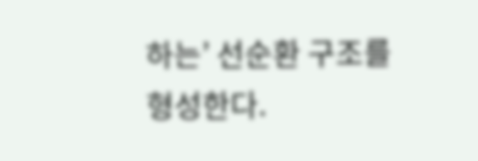하는’ 선순환 구조를 형성한다.